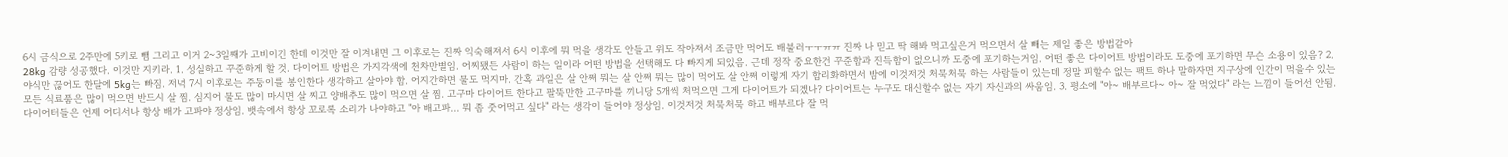6시 금식으로 2주만에 5키로 뺌 그리고 이거 2~3일째가 고비이긴 한데 이것만 잘 이겨내면 그 이후로는 진짜 익숙해져서 6시 이후에 뭐 먹을 생각도 안들고 위도 작아져서 조금만 먹어도 배불러ㅜㅜㅠㅠ 진짜 나 믿고 딱 해봐 먹고싶은거 먹으면서 살 빼는 제일 좋은 방법같아
28kg 감량 성공했다. 이것만 지키라. 1. 성실하고 꾸준하게 할 것. 다이어트 방법은 가지각색에 천차만별임. 어찌됐든 사람이 하는 일이라 어떤 방법을 선택해도 다 빠지게 되있음. 근데 정작 중요한건 꾸준함과 진득함이 없으니까 도중에 포기하는거임. 어떤 좋은 다이어트 방법이라도 도중에 포기하면 무슨 소용이 있음? 2. 야식만 끊어도 한달에 5kg는 빠짐. 저녁 7시 이후로는 주둥이를 봉인한다 생각하고 살아야 함. 어지간하면 물도 먹지마. 간혹 과일은 살 안쪄 뭐는 살 안쪄 뭐는 많이 먹어도 살 안쪄 이렇게 자기 합리화하면서 밤에 이것저것 처묵처묵 하는 사람들이 있는데 정말 피할수 없는 팩트 하나 말하자면 지구상에 인간이 먹을수 있는 모든 식료품은 많이 먹으면 반드시 살 찜. 심지어 물도 많이 마시면 살 찌고 양배추도 많이 먹으면 살 찜. 고구마 다이어트 한다고 팔뚝만한 고구마를 끼니당 5개씩 처먹으면 그게 다이어트가 되겠나? 다이어트는 누구도 대신할수 없는 자기 자신과의 싸움임. 3. 평소에 "아~ 배부르다~ 아~ 잘 먹었다" 라는 느낌이 들어선 안됨. 다이어터들은 언제 어디서나 항상 배가 고파야 정상임. 뱃속에서 항상 꼬로록 소리가 나야하고 "아 배고파... 뭐 좀 줏어먹고 싶다" 라는 생각이 들어야 정상임. 이것저것 처묵처묵 하고 배부르다 잘 먹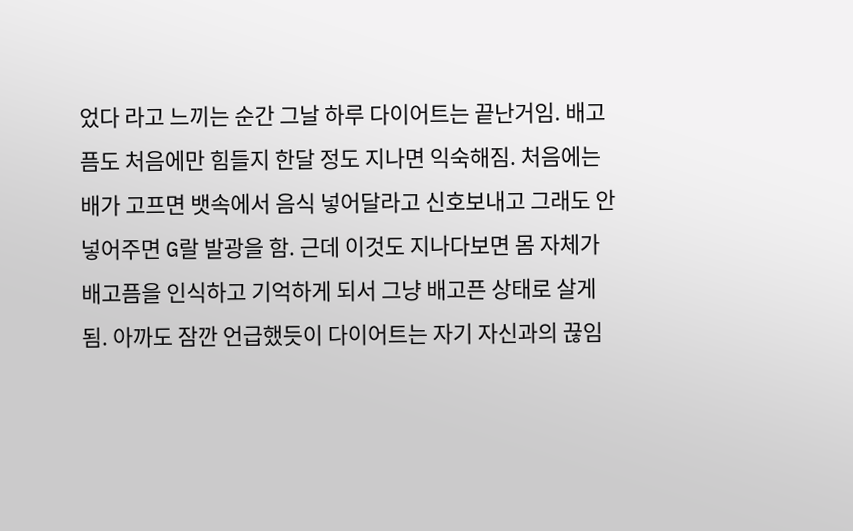었다 라고 느끼는 순간 그날 하루 다이어트는 끝난거임. 배고픔도 처음에만 힘들지 한달 정도 지나면 익숙해짐. 처음에는 배가 고프면 뱃속에서 음식 넣어달라고 신호보내고 그래도 안 넣어주면 G랄 발광을 함. 근데 이것도 지나다보면 몸 자체가 배고픔을 인식하고 기억하게 되서 그냥 배고픈 상태로 살게 됨. 아까도 잠깐 언급했듯이 다이어트는 자기 자신과의 끊임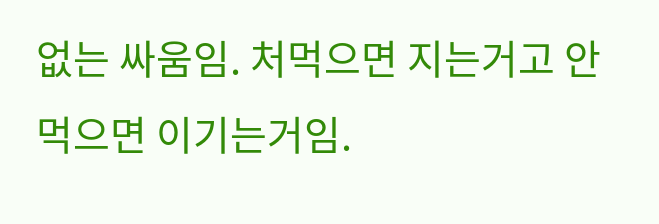없는 싸움임. 처먹으면 지는거고 안 먹으면 이기는거임.